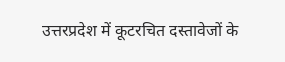उत्तरप्रदेश में कूटरचित दस्तावेजों के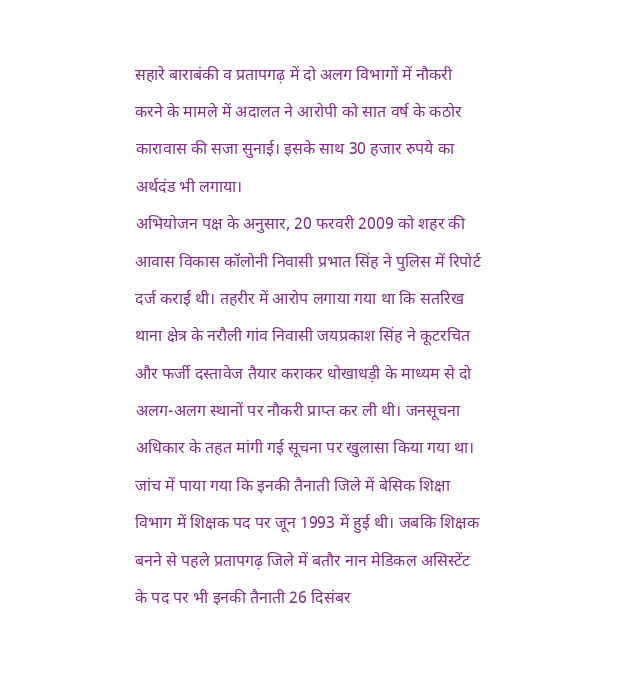सहारे बाराबंकी व प्रतापगढ़ में दो अलग विभागों में नौकरी करने के मामले में अदालत ने आरोपी को सात वर्ष के कठोर कारावास की सजा सुनाई। इसके साथ 30 हजार रुपये का अर्थदंड भी लगाया।
अभियोजन पक्ष के अनुसार, 20 फरवरी 2009 को शहर की आवास विकास कॉलोनी निवासी प्रभात सिंह ने पुलिस में रिपोर्ट दर्ज कराई थी। तहरीर में आरोप लगाया गया था कि सतरिख थाना क्षेत्र के नरौली गांव निवासी जयप्रकाश सिंह ने कूटरचित और फर्जी दस्तावेज तैयार कराकर धोखाधड़ी के माध्यम से दो अलग-अलग स्थानों पर नौकरी प्राप्त कर ली थी। जनसूचना अधिकार के तहत मांगी गई सूचना पर खुलासा किया गया था।
जांच में पाया गया कि इनकी तैनाती जिले में बेसिक शिक्षा विभाग में शिक्षक पद पर जून 1993 में हुई थी। जबकि शिक्षक बनने से पहले प्रतापगढ़ जिले में बतौर नान मेडिकल असिस्टेंट के पद पर भी इनकी तैनाती 26 दिसंबर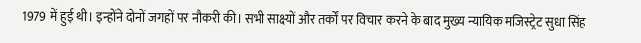1979 में हुई थी। इन्होंने दोनों जगहों पर नौकरी की। सभी साक्ष्यों और तर्कों पर विचार करने के बाद मुख्य न्यायिक मजिस्ट्रेट सुधा सिंह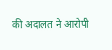की अदालत ने आरोपी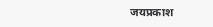जयप्रकाश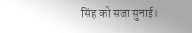सिंह को सजा सुनाई।